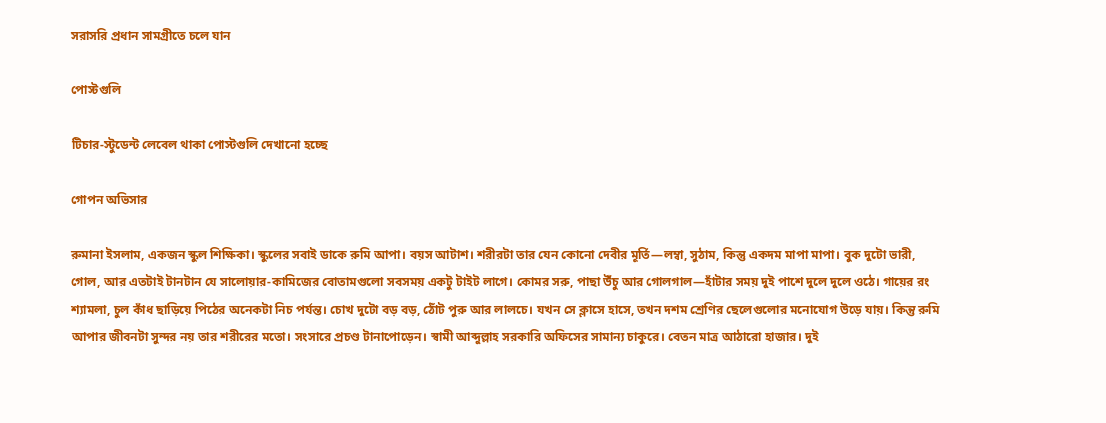সরাসরি প্রধান সামগ্রীতে চলে যান

পোস্টগুলি

টিচার-স্টুডেন্ট লেবেল থাকা পোস্টগুলি দেখানো হচ্ছে

গোপন অভিসার

রুমানা ইসলাম, একজন স্কুল শিক্ষিকা। স্কুলের সবাই ডাকে রুমি আপা। বয়স আটাশ। শরীরটা তার যেন কোনো দেবীর মূর্তি—লম্বা, সুঠাম, কিন্তু একদম মাপা মাপা। বুক দুটো ভারী, গোল, আর এতটাই টানটান যে সালোয়ার-কামিজের বোতামগুলো সবসময় একটু টাইট লাগে। কোমর সরু, পাছা উঁচু আর গোলগাল—হাঁটার সময় দুই পাশে দুলে দুলে ওঠে। গায়ের রং শ্যামলা, চুল কাঁধ ছাড়িয়ে পিঠের অনেকটা নিচ পর্যন্ত। চোখ দুটো বড় বড়, ঠোঁট পুরু আর লালচে। যখন সে ক্লাসে হাসে, তখন দশম শ্রেণির ছেলেগুলোর মনোযোগ উড়ে যায়। কিন্তু রুমি আপার জীবনটা সুন্দর নয় তার শরীরের মতো। সংসারে প্রচণ্ড টানাপোড়েন। স্বামী আব্দুল্লাহ সরকারি অফিসের সামান্য চাকুরে। বেতন মাত্র আঠারো হাজার। দুই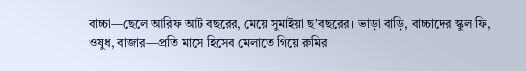বাচ্চা—ছেলে আরিফ আট বছরের, মেয়ে সুমাইয়া ছ’বছরের। ভাড়া বাড়ি, বাচ্চাদের স্কুল ফি, ওষুধ, বাজার—প্রতি মাসে হিসেব মেলাতে গিয়ে রুমির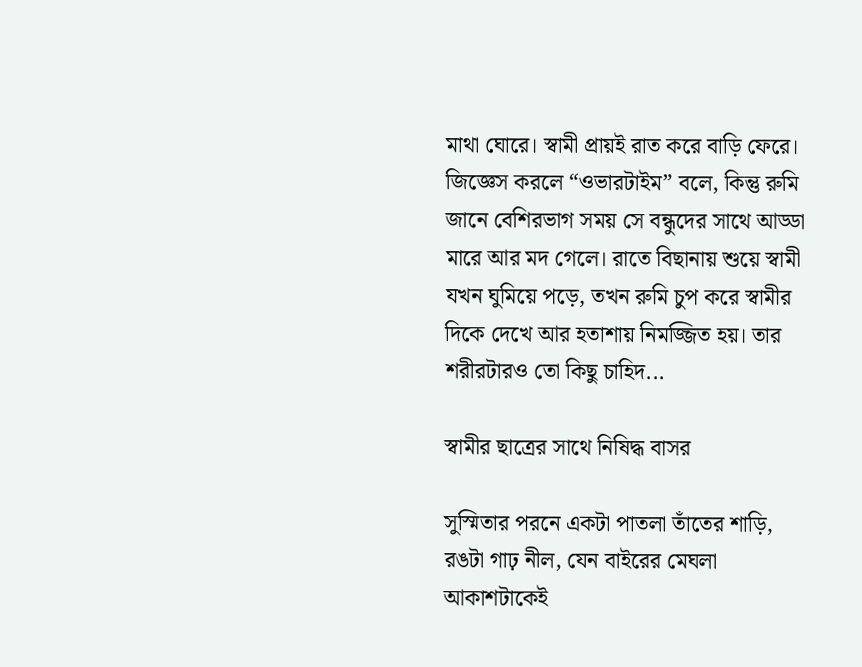মাথা ঘোরে। স্বামী প্রায়ই রাত করে বাড়ি ফেরে। জিজ্ঞেস করলে “ওভারটাইম” বলে, কিন্তু রুমি জানে বেশিরভাগ সময় সে বন্ধুদের সাথে আড্ডা মারে আর মদ গেলে। রাতে বিছানায় শুয়ে স্বামী যখন ঘুমিয়ে পড়ে, তখন রুমি চুপ করে স্বামীর দিকে দেখে আর হতাশায় নিমজ্জিত হয়। তার শরীরটারও তো কিছু চাহিদ...

স্বামীর ছাত্রের সাথে নিষিদ্ধ বাসর

সুস্মিতার পরনে একটা পাতলা তাঁতের শাড়ি, রঙটা গাঢ় নীল, যেন বাইরের মেঘলা আকাশটাকেই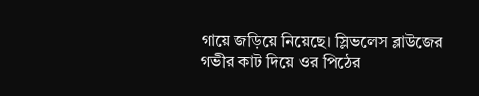গায়ে জড়িয়ে নিয়েছে। স্লিভলেস ব্লাউজের গভীর কাট দিয়ে ওর পিঠের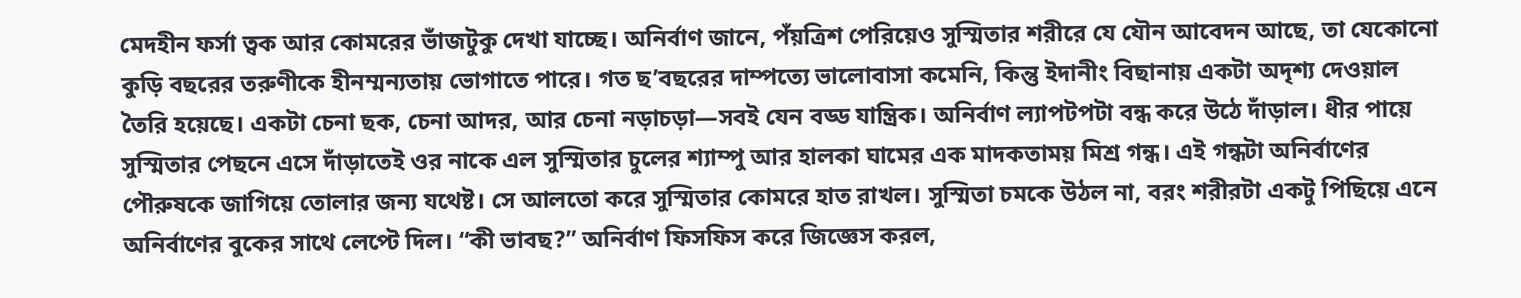মেদহীন ফর্সা ত্বক আর কোমরের ভাঁজটুকু দেখা যাচ্ছে। অনির্বাণ জানে, পঁয়ত্রিশ পেরিয়েও সুস্মিতার শরীরে যে যৌন আবেদন আছে, তা যেকোনো কুড়ি বছরের তরুণীকে হীনম্মন্যতায় ভোগাতে পারে। গত ছ’বছরের দাম্পত্যে ভালোবাসা কমেনি, কিন্তু ইদানীং বিছানায় একটা অদৃশ্য দেওয়াল তৈরি হয়েছে। একটা চেনা ছক, চেনা আদর, আর চেনা নড়াচড়া—সবই যেন বড্ড যান্ত্রিক। অনির্বাণ ল্যাপটপটা বন্ধ করে উঠে দাঁড়াল। ধীর পায়ে সুস্মিতার পেছনে এসে দাঁড়াতেই ওর নাকে এল সুস্মিতার চুলের শ্যাম্পু আর হালকা ঘামের এক মাদকতাময় মিশ্র গন্ধ। এই গন্ধটা অনির্বাণের পৌরুষকে জাগিয়ে তোলার জন্য যথেষ্ট। সে আলতো করে সুস্মিতার কোমরে হাত রাখল। সুস্মিতা চমকে উঠল না, বরং শরীরটা একটু পিছিয়ে এনে অনির্বাণের বুকের সাথে লেপ্টে দিল। “কী ভাবছ?” অনির্বাণ ফিসফিস করে জিজ্ঞেস করল,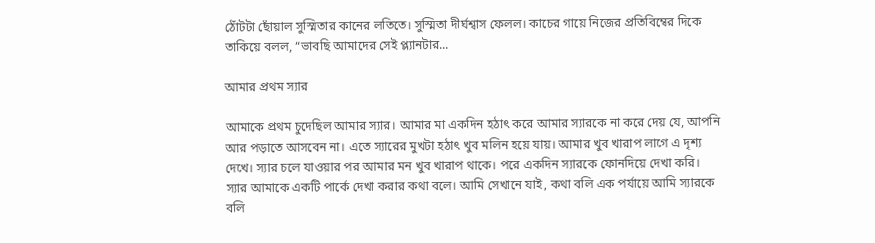ঠোঁটটা ছোঁয়াল সুস্মিতার কানের লতিতে। সুস্মিতা দীর্ঘশ্বাস ফেলল। কাচের গায়ে নিজের প্রতিবিম্বের দিকে তাকিয়ে বলল, “ভাবছি আমাদের সেই প্ল্যানটার...

আমার প্রথম স্যার

আমাকে প্রথম চুদেছিল আমার স্যার। আমার মা একদিন হঠাৎ করে আমার স্যারকে না করে দেয় যে, আপনি আর পড়াতে আসবেন না। এতে স্যারের মুখটা হঠাৎ খুব মলিন হয়ে যায়। আমার খুব খারাপ লাগে এ দৃশ্য দেখে। স্যার চলে যাওয়ার পর আমার মন খুব খারাপ থাকে। পরে একদিন স্যারকে ফোনদিয়ে দেখা করি। স্যার আমাকে একটি পার্কে দেখা করার কথা বলে। আমি সেখানে যাই, কথা বলি এক পর্যায়ে আমি স্যারকে বলি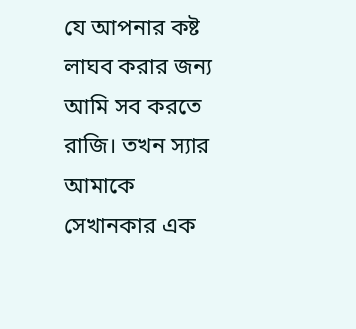যে আপনার কষ্ট লাঘব করার জন্য আমি সব করতে রাজি। তখন স্যার আমাকে সেখানকার এক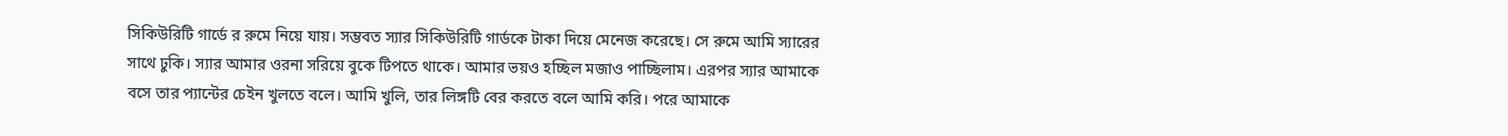সিকিউরিটি গার্ডে র রুমে নিয়ে যায়। সম্ভবত স্যার সিকিউরিটি গার্ডকে টাকা দিয়ে মেনেজ করেছে। সে রুমে আমি স্যারের সাথে ঢুকি। স্যার আমার ওরনা সরিয়ে বুকে টিপতে থাকে। আমার ভয়ও হচ্ছিল মজাও পাচ্ছিলাম। এরপর স্যার আমাকে বসে তার প্যান্টের চেইন খুলতে বলে। আমি খুলি, তার লিঙ্গটি বের করতে বলে আমি করি। পরে আমাকে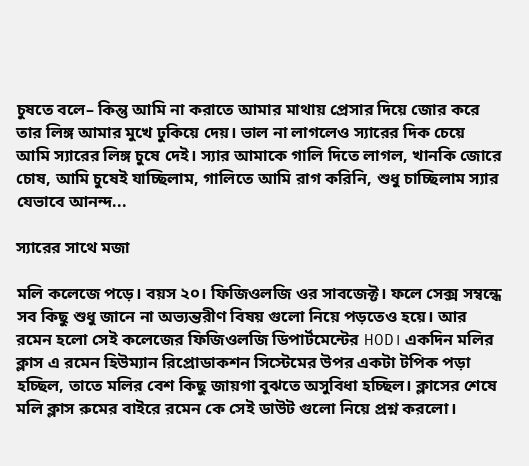চুষতে বলে– কিন্তু আমি না করাতে আমার মাথায় প্রেসার দিয়ে জোর করে তার লিঙ্গ আমার মুখে ঢুকিয়ে দেয়। ভাল না লাগলেও স্যারের দিক চেয়ে আমি স্যারের লিঙ্গ চুষে দেই। স্যার আমাকে গালি দিতে লাগল, খানকি জোরে চোষ, আমি চুষেই যাচ্ছিলাম, গালিতে আমি রাগ করিনি, শুধু চাচ্ছিলাম স্যার যেভাবে আনন্দ...

স্যারের সাথে মজা

মলি কলেজে পড়ে। বয়স ২০। ফিজিওলজি ওর সাবজেক্ট। ফলে সেক্স সম্বন্ধে সব কিছু শুধু জানে না অভ্যন্তরীণ বিষয় গুলো নিয়ে পড়তেও হয়ে। আর রমেন হলো সেই কলেজের ফিজিওলজি ডিপার্টমেন্টের HOD। একদিন মলির ক্লাস এ রমেন হিউম্যান রিপ্রোডাকশন সিস্টেমের উপর একটা টপিক পড়া হচ্ছিল, তাতে মলির বেশ কিছু জায়গা বুঝতে অসুবিধা হচ্ছিল। ক্লাসের শেষে মলি ক্লাস রুমের বাইরে রমেন কে সেই ডাউট গুলো নিয়ে প্রশ্ন করলো।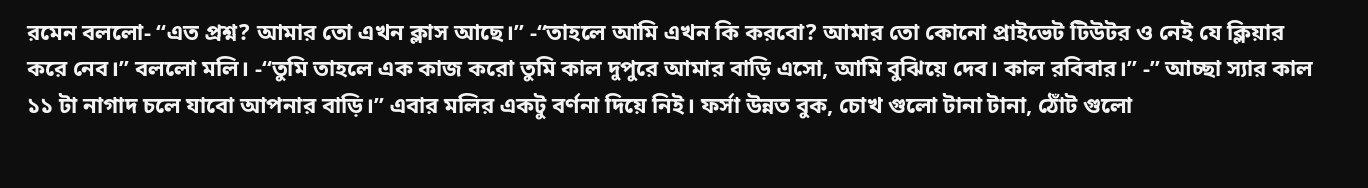রমেন বললো- “এত প্রশ্ন? আমার তো এখন ক্লাস আছে।” -“তাহলে আমি এখন কি করবো? আমার তো কোনো প্রাইভেট টিউটর ও নেই যে ক্লিয়ার করে নেব।” বললো মলি। -“তুমি তাহলে এক কাজ করো তুমি কাল দুপুরে আমার বাড়ি এসো, আমি বুঝিয়ে দেব। কাল রবিবার।” -” আচ্ছা স্যার কাল ১১ টা নাগাদ চলে যাবো আপনার বাড়ি।” এবার মলির একটু বর্ণনা দিয়ে নিই। ফর্সা উন্নত বুক, চোখ গুলো টানা টানা, ঠোঁট গুলো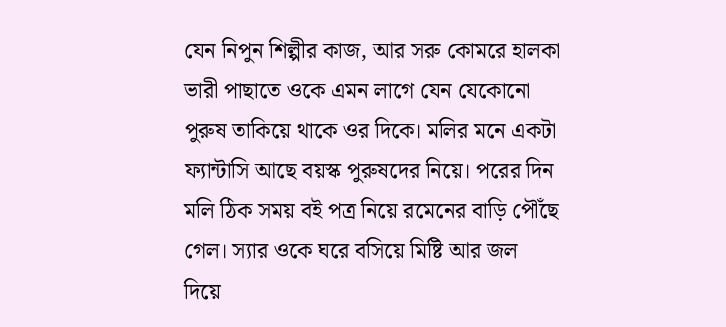যেন নিপুন শিল্পীর কাজ, আর সরু কোমরে হালকা ভারী পাছাতে ওকে এমন লাগে যেন যেকোনো পুরুষ তাকিয়ে থাকে ওর দিকে। মলির মনে একটা ফ্যান্টাসি আছে বয়স্ক পুরুষদের নিয়ে। পরের দিন মলি ঠিক সময় বই পত্র নিয়ে রমেনের বাড়ি পৌঁছে গেল। স্যার ওকে ঘরে বসিয়ে মিষ্টি আর জল দিয়ে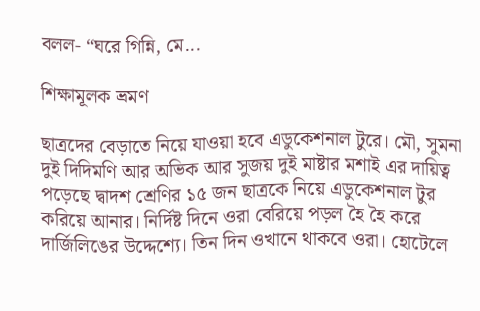বলল- “ঘরে গিন্নি, মে...

শিক্ষামূলক ভ্রমণ

ছাত্রদের বেড়াতে নিয়ে যাওয়া হবে এডুকেশনাল টুরে। মৌ, সুমনা দুই দিদিমণি আর অভিক আর সুজয় দুই মাষ্টার মশাই এর দায়িত্ব পড়েছে দ্বাদশ শ্রেণির ১৫ জন ছাত্রকে নিয়ে এডুকেশনাল টুর করিয়ে আনার। নির্দিষ্ট দিনে ওরা বেরিয়ে পড়ল হৈ হৈ করে দার্জিলিঙের উদ্দেশ্যে। তিন দিন ওখানে থাকবে ওরা। হোটেলে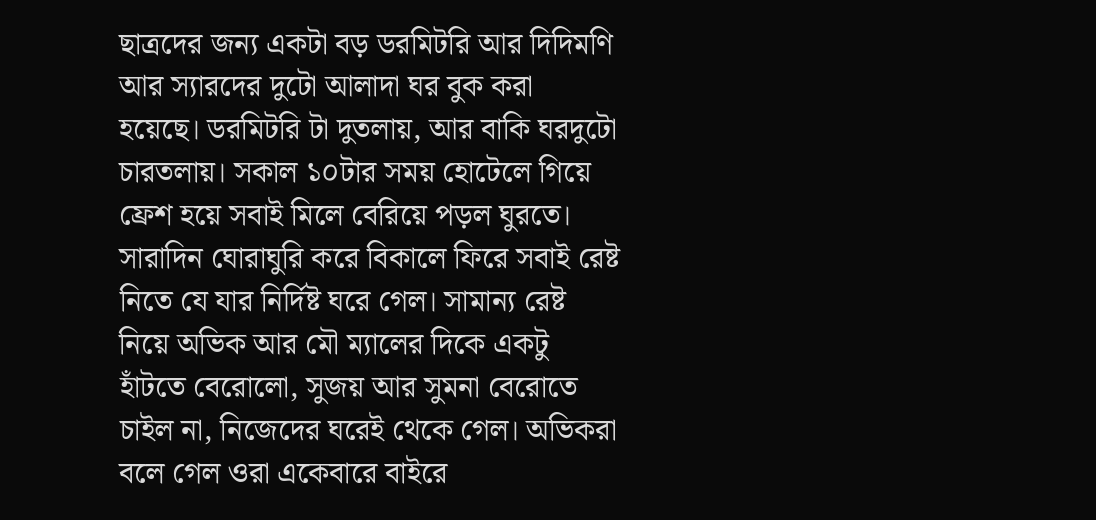ছাত্রদের জন্য একটা বড় ডরমিটরি আর দিদিমণি আর স্যারদের দুটো আলাদা ঘর বুক করা হয়েছে। ডরমিটরি টা দুতলায়, আর বাকি ঘরদুটো চারতলায়। সকাল ১০টার সময় হোটেলে গিয়ে ফ্রেশ হয়ে সবাই মিলে বেরিয়ে পড়ল ঘুরতে। সারাদিন ঘোরাঘুরি করে বিকালে ফিরে সবাই রেষ্ট নিতে যে যার নির্দিষ্ট ঘরে গেল। সামান্য রেষ্ট নিয়ে অভিক আর মৌ ম্যালের দিকে একটু হাঁটতে বেরোলো, সুজয় আর সুমনা বেরোতে চাইল না, নিজেদের ঘরেই থেকে গেল। অভিকরা বলে গেল ওরা একেবারে বাইরে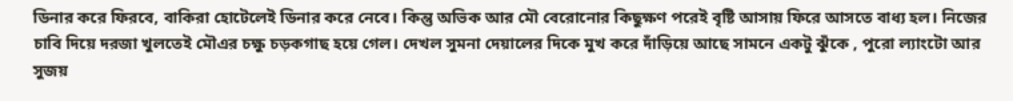ডিনার করে ফিরবে, বাকিরা হোটেলেই ডিনার করে নেবে। কিন্তু অভিক আর মৌ বেরোনোর কিছুক্ষণ পরেই বৃষ্টি আসায় ফিরে আসতে বাধ্য হল। নিজের চাবি দিয়ে দরজা খুলতেই মৌএর চক্ষু চড়কগাছ হয়ে গেল। দেখল সুমনা দেয়ালের দিকে মুখ করে দাঁড়িয়ে আছে সামনে একটু ঝুঁকে , পুরো ল্যাংটো আর সুজয়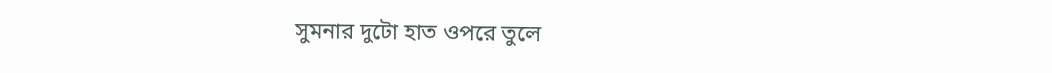সুমনার দুটো হাত ওপরে তুলে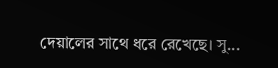দেয়ালের সাথে ধরে রেখেছে। সু...